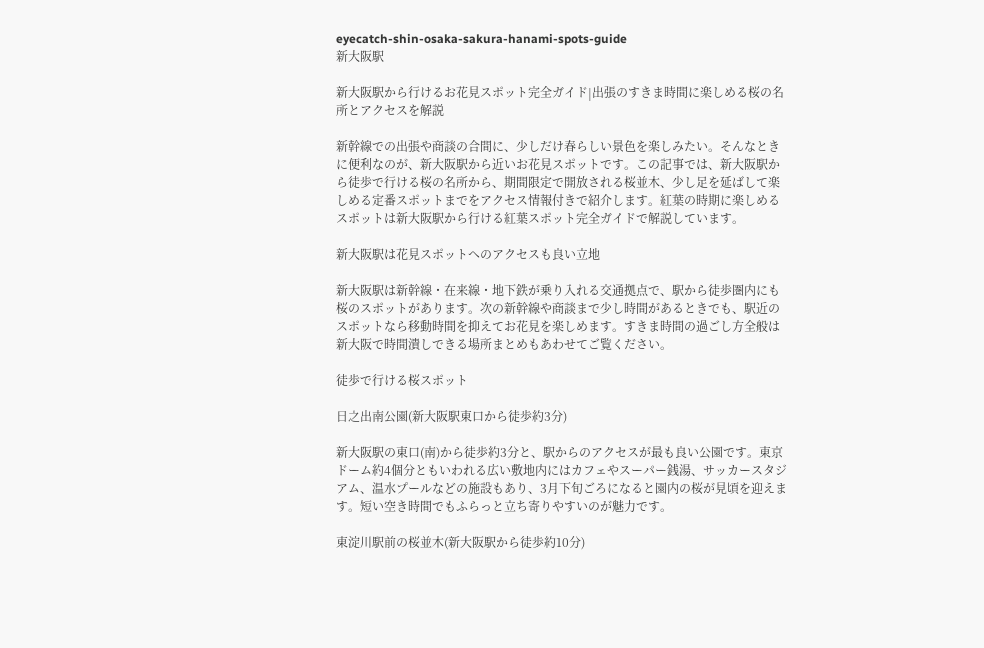eyecatch-shin-osaka-sakura-hanami-spots-guide
新大阪駅

新大阪駅から行けるお花見スポット完全ガイド|出張のすきま時間に楽しめる桜の名所とアクセスを解説

新幹線での出張や商談の合間に、少しだけ春らしい景色を楽しみたい。そんなときに便利なのが、新大阪駅から近いお花見スポットです。この記事では、新大阪駅から徒歩で行ける桜の名所から、期間限定で開放される桜並木、少し足を延ばして楽しめる定番スポットまでをアクセス情報付きで紹介します。紅葉の時期に楽しめるスポットは新大阪駅から行ける紅葉スポット完全ガイドで解説しています。

新大阪駅は花見スポットへのアクセスも良い立地

新大阪駅は新幹線・在来線・地下鉄が乗り入れる交通拠点で、駅から徒歩圏内にも桜のスポットがあります。次の新幹線や商談まで少し時間があるときでも、駅近のスポットなら移動時間を抑えてお花見を楽しめます。すきま時間の過ごし方全般は新大阪で時間潰しできる場所まとめもあわせてご覧ください。

徒歩で行ける桜スポット

日之出南公園(新大阪駅東口から徒歩約3分)

新大阪駅の東口(南)から徒歩約3分と、駅からのアクセスが最も良い公園です。東京ドーム約4個分ともいわれる広い敷地内にはカフェやスーパー銭湯、サッカースタジアム、温水プールなどの施設もあり、3月下旬ごろになると園内の桜が見頃を迎えます。短い空き時間でもふらっと立ち寄りやすいのが魅力です。

東淀川駅前の桜並木(新大阪駅から徒歩約10分)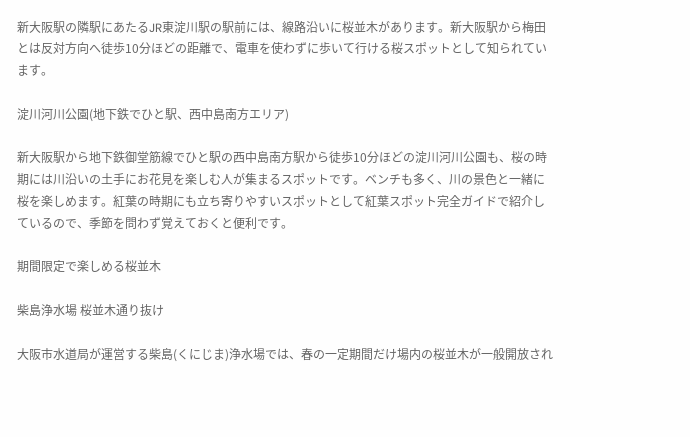新大阪駅の隣駅にあたるJR東淀川駅の駅前には、線路沿いに桜並木があります。新大阪駅から梅田とは反対方向へ徒歩10分ほどの距離で、電車を使わずに歩いて行ける桜スポットとして知られています。

淀川河川公園(地下鉄でひと駅、西中島南方エリア)

新大阪駅から地下鉄御堂筋線でひと駅の西中島南方駅から徒歩10分ほどの淀川河川公園も、桜の時期には川沿いの土手にお花見を楽しむ人が集まるスポットです。ベンチも多く、川の景色と一緒に桜を楽しめます。紅葉の時期にも立ち寄りやすいスポットとして紅葉スポット完全ガイドで紹介しているので、季節を問わず覚えておくと便利です。

期間限定で楽しめる桜並木

柴島浄水場 桜並木通り抜け

大阪市水道局が運営する柴島(くにじま)浄水場では、春の一定期間だけ場内の桜並木が一般開放され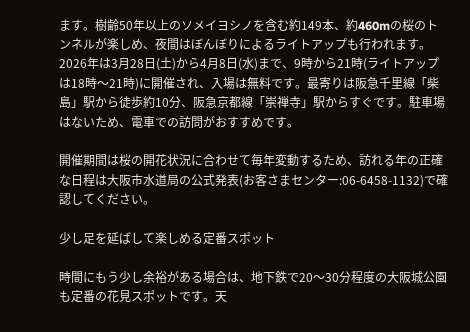ます。樹齢50年以上のソメイヨシノを含む約149本、約460mの桜のトンネルが楽しめ、夜間はぼんぼりによるライトアップも行われます。2026年は3月28日(土)から4月8日(水)まで、9時から21時(ライトアップは18時〜21時)に開催され、入場は無料です。最寄りは阪急千里線「柴島」駅から徒歩約10分、阪急京都線「崇禅寺」駅からすぐです。駐車場はないため、電車での訪問がおすすめです。

開催期間は桜の開花状況に合わせて毎年変動するため、訪れる年の正確な日程は大阪市水道局の公式発表(お客さまセンター:06-6458-1132)で確認してください。

少し足を延ばして楽しめる定番スポット

時間にもう少し余裕がある場合は、地下鉄で20〜30分程度の大阪城公園も定番の花見スポットです。天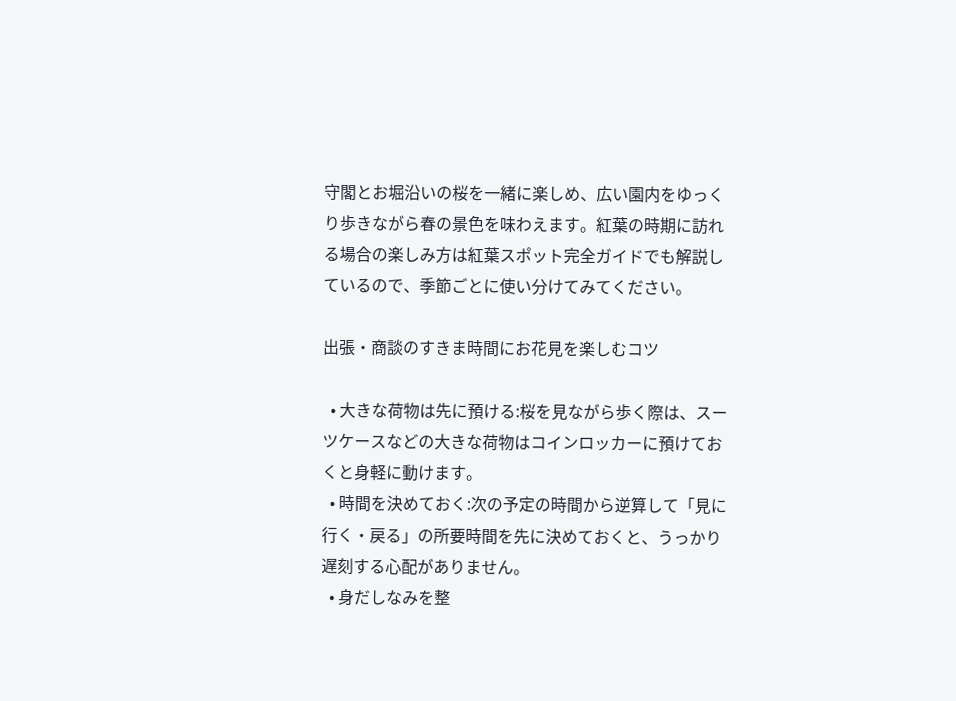守閣とお堀沿いの桜を一緒に楽しめ、広い園内をゆっくり歩きながら春の景色を味わえます。紅葉の時期に訪れる場合の楽しみ方は紅葉スポット完全ガイドでも解説しているので、季節ごとに使い分けてみてください。

出張・商談のすきま時間にお花見を楽しむコツ

  • 大きな荷物は先に預ける:桜を見ながら歩く際は、スーツケースなどの大きな荷物はコインロッカーに預けておくと身軽に動けます。
  • 時間を決めておく:次の予定の時間から逆算して「見に行く・戻る」の所要時間を先に決めておくと、うっかり遅刻する心配がありません。
  • 身だしなみを整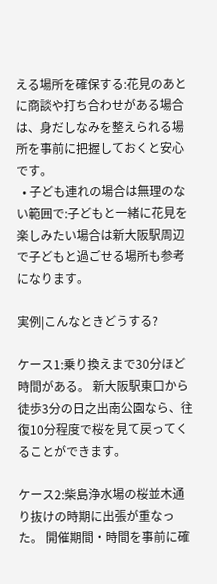える場所を確保する:花見のあとに商談や打ち合わせがある場合は、身だしなみを整えられる場所を事前に把握しておくと安心です。
  • 子ども連れの場合は無理のない範囲で:子どもと一緒に花見を楽しみたい場合は新大阪駅周辺で子どもと過ごせる場所も参考になります。

実例|こんなときどうする?

ケース1:乗り換えまで30分ほど時間がある。 新大阪駅東口から徒歩3分の日之出南公園なら、往復10分程度で桜を見て戻ってくることができます。

ケース2:柴島浄水場の桜並木通り抜けの時期に出張が重なった。 開催期間・時間を事前に確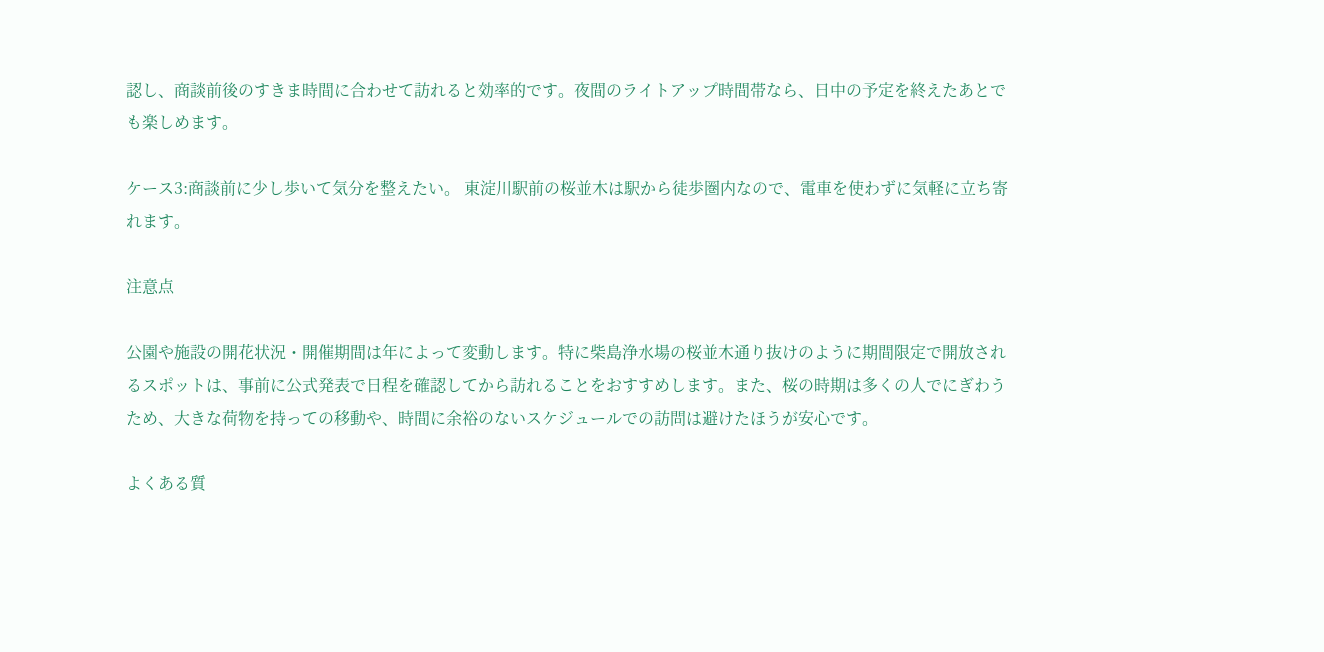認し、商談前後のすきま時間に合わせて訪れると効率的です。夜間のライトアップ時間帯なら、日中の予定を終えたあとでも楽しめます。

ケース3:商談前に少し歩いて気分を整えたい。 東淀川駅前の桜並木は駅から徒歩圏内なので、電車を使わずに気軽に立ち寄れます。

注意点

公園や施設の開花状況・開催期間は年によって変動します。特に柴島浄水場の桜並木通り抜けのように期間限定で開放されるスポットは、事前に公式発表で日程を確認してから訪れることをおすすめします。また、桜の時期は多くの人でにぎわうため、大きな荷物を持っての移動や、時間に余裕のないスケジュールでの訪問は避けたほうが安心です。

よくある質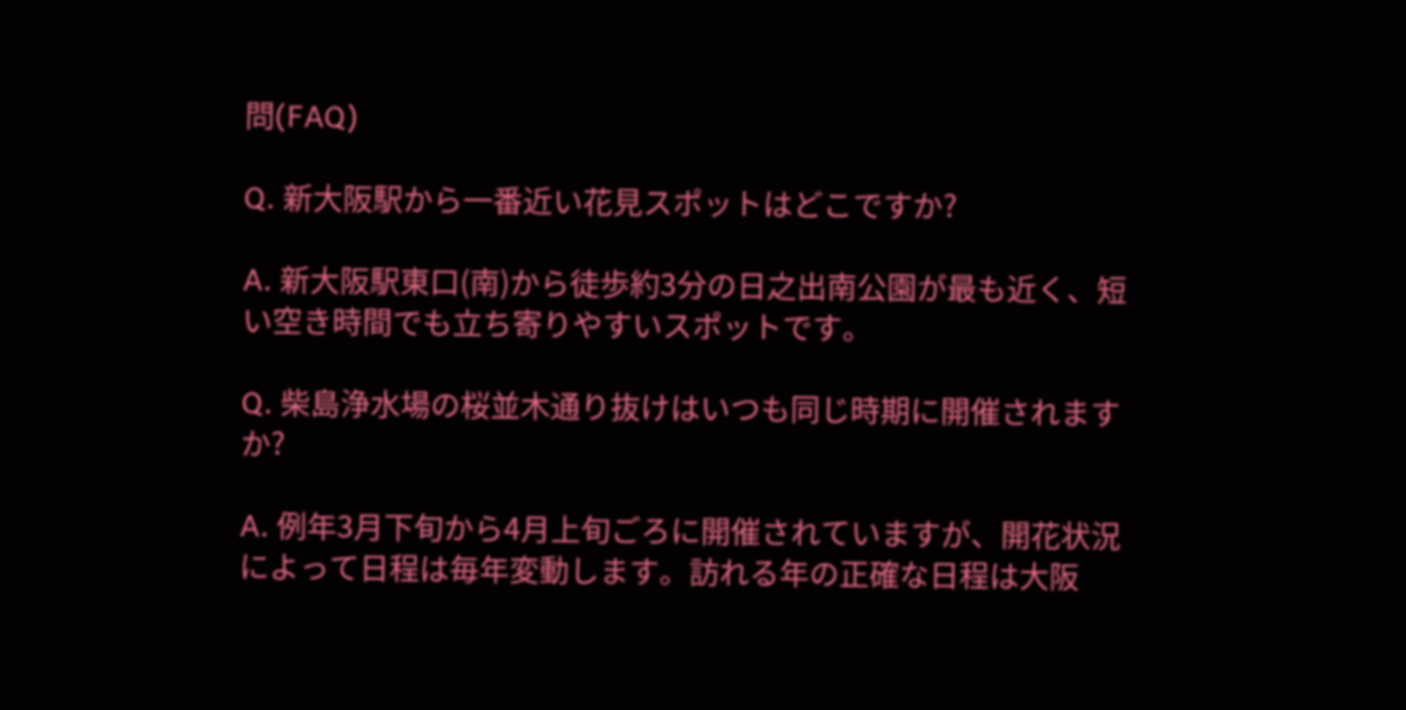問(FAQ)

Q. 新大阪駅から一番近い花見スポットはどこですか?

A. 新大阪駅東口(南)から徒歩約3分の日之出南公園が最も近く、短い空き時間でも立ち寄りやすいスポットです。

Q. 柴島浄水場の桜並木通り抜けはいつも同じ時期に開催されますか?

A. 例年3月下旬から4月上旬ごろに開催されていますが、開花状況によって日程は毎年変動します。訪れる年の正確な日程は大阪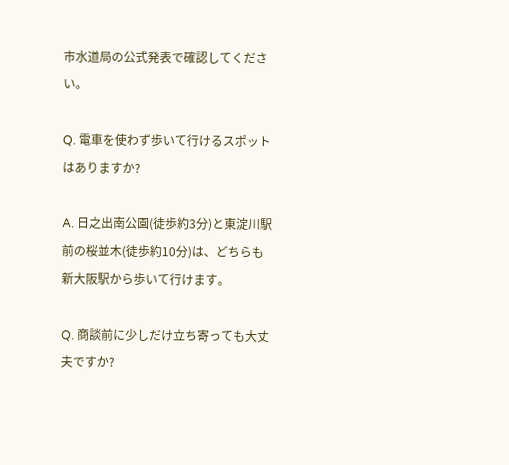市水道局の公式発表で確認してください。

Q. 電車を使わず歩いて行けるスポットはありますか?

A. 日之出南公園(徒歩約3分)と東淀川駅前の桜並木(徒歩約10分)は、どちらも新大阪駅から歩いて行けます。

Q. 商談前に少しだけ立ち寄っても大丈夫ですか?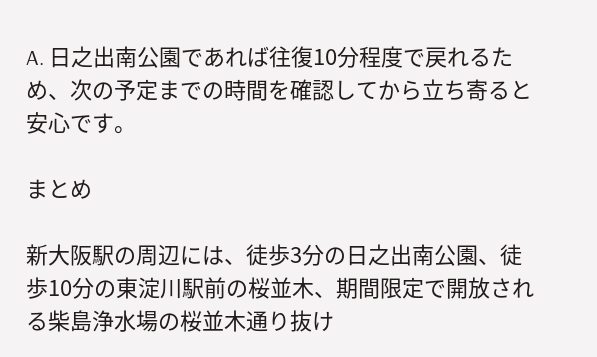A. 日之出南公園であれば往復10分程度で戻れるため、次の予定までの時間を確認してから立ち寄ると安心です。

まとめ

新大阪駅の周辺には、徒歩3分の日之出南公園、徒歩10分の東淀川駅前の桜並木、期間限定で開放される柴島浄水場の桜並木通り抜け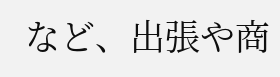など、出張や商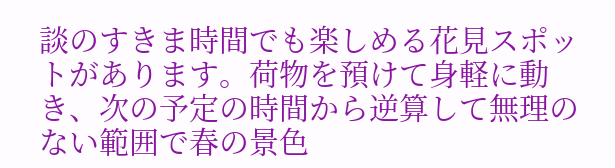談のすきま時間でも楽しめる花見スポットがあります。荷物を預けて身軽に動き、次の予定の時間から逆算して無理のない範囲で春の景色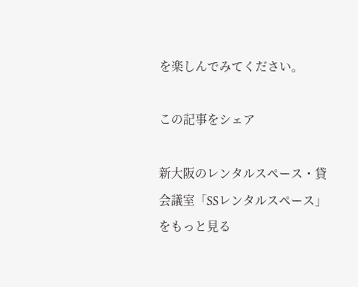を楽しんでみてください。

この記事をシェア

新大阪のレンタルスペース・貸会議室「SSレンタルスペース」をもっと見る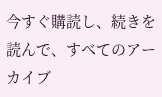今すぐ購読し、続きを読んで、すべてのアーカイブ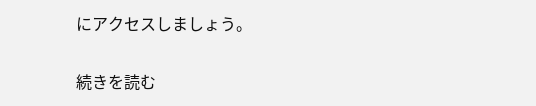にアクセスしましょう。

続きを読む